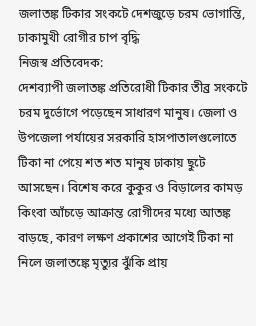জলাতঙ্ক টিকার সংকটে দেশজুড়ে চরম ভোগান্তি, ঢাকামুখী রোগীর চাপ বৃদ্ধি
নিজস্ব প্রতিবেদক:
দেশব্যাপী জলাতঙ্ক প্রতিরোধী টিকার তীব্র সংকটে চরম দুর্ভোগে পড়েছেন সাধারণ মানুষ। জেলা ও উপজেলা পর্যায়ের সরকারি হাসপাতালগুলোতে টিকা না পেয়ে শত শত মানুষ ঢাকায় ছুটে আসছেন। বিশেষ করে কুকুর ও বিড়ালের কামড় কিংবা আঁচড়ে আক্রান্ত রোগীদের মধ্যে আতঙ্ক বাড়ছে, কারণ লক্ষণ প্রকাশের আগেই টিকা না নিলে জলাতঙ্কে মৃত্যুর ঝুঁকি প্রায়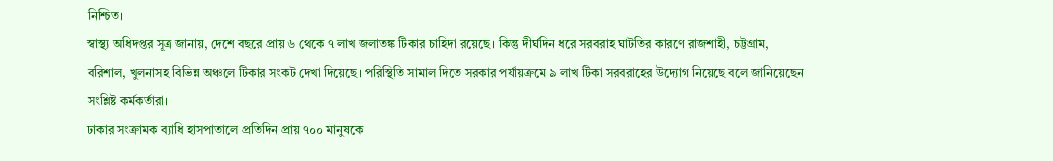নিশ্চিত।
স্বাস্থ্য অধিদপ্তর সূত্র জানায়, দেশে বছরে প্রায় ৬ থেকে ৭ লাখ জলাতঙ্ক টিকার চাহিদা রয়েছে। কিন্তু দীর্ঘদিন ধরে সরবরাহ ঘাটতির কারণে রাজশাহী, চট্টগ্রাম, বরিশাল, খুলনাসহ বিভিন্ন অঞ্চলে টিকার সংকট দেখা দিয়েছে। পরিস্থিতি সামাল দিতে সরকার পর্যায়ক্রমে ৯ লাখ টিকা সরবরাহের উদ্যোগ নিয়েছে বলে জানিয়েছেন সংশ্লিষ্ট কর্মকর্তারা।
ঢাকার সংক্রামক ব্যাধি হাসপাতালে প্রতিদিন প্রায় ৭০০ মানুষকে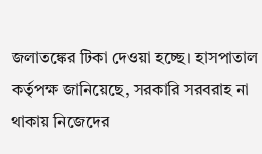জলাতঙ্কের টিকা দেওয়া হচ্ছে। হাসপাতাল কর্তৃপক্ষ জানিয়েছে, সরকারি সরবরাহ না থাকায় নিজেদের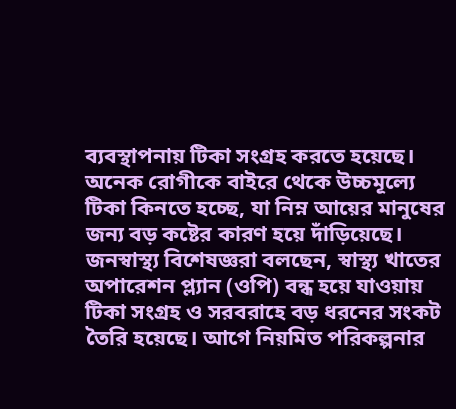ব্যবস্থাপনায় টিকা সংগ্রহ করতে হয়েছে। অনেক রোগীকে বাইরে থেকে উচ্চমূল্যে টিকা কিনতে হচ্ছে, যা নিম্ন আয়ের মানুষের জন্য বড় কষ্টের কারণ হয়ে দাঁড়িয়েছে।
জনস্বাস্থ্য বিশেষজ্ঞরা বলছেন, স্বাস্থ্য খাতের অপারেশন প্ল্যান (ওপি) বন্ধ হয়ে যাওয়ায় টিকা সংগ্রহ ও সরবরাহে বড় ধরনের সংকট তৈরি হয়েছে। আগে নিয়মিত পরিকল্পনার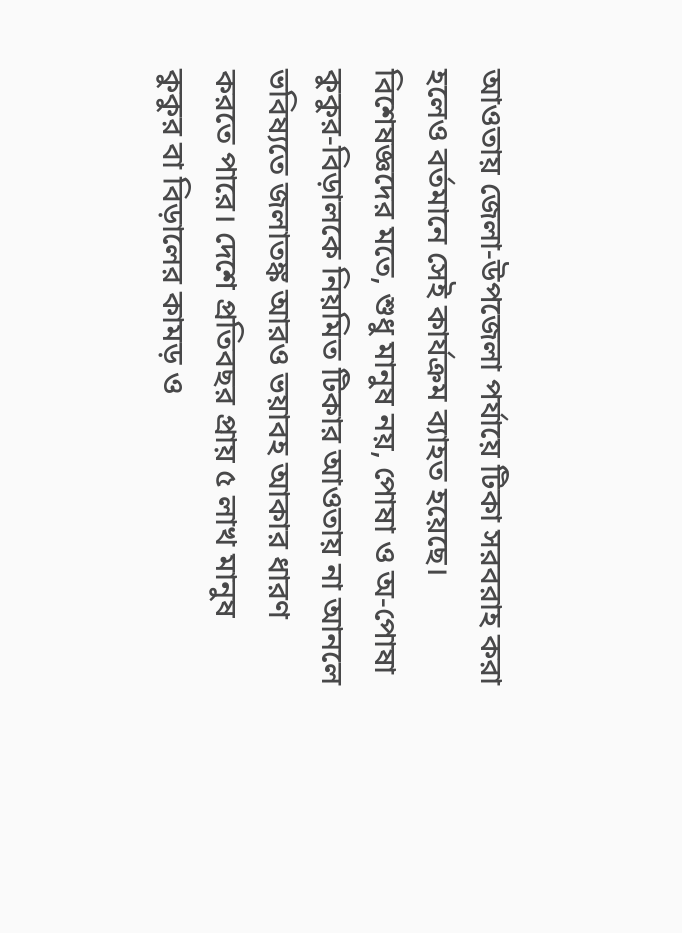আওতায় জেলা-উপজেলা পর্যায়ে টিকা সরবরাহ করা হলেও বর্তমানে সেই কার্যক্রম ব্যাহত হয়েছে।
বিশেষজ্ঞদের মতে, শুধু মানুষ নয়, পোষা ও অ-পোষা কুকুর-বিড়ালকে নিয়মিত টিকার আওতায় না আনলে ভবিষ্যতে জলাতঙ্ক আরও ভয়াবহ আকার ধারণ করতে পারে। দেশে প্রতিবছর প্রায় ৫ লাখ মানুষ কুকুর বা বিড়ালের কামড় ও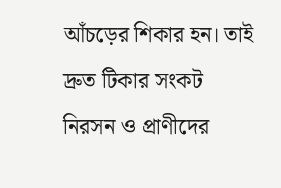আঁচড়ের শিকার হন। তাই দ্রুত টিকার সংকট নিরসন ও প্রাণীদের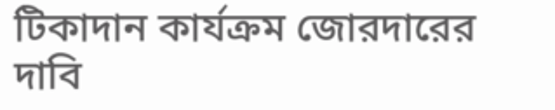টিকাদান কার্যক্রম জোরদারের দাবি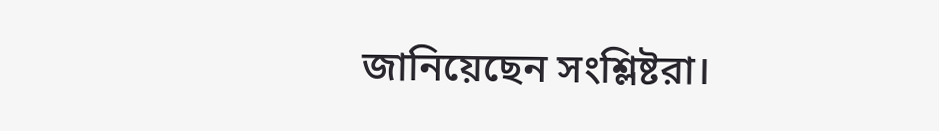জানিয়েছেন সংশ্লিষ্টরা।